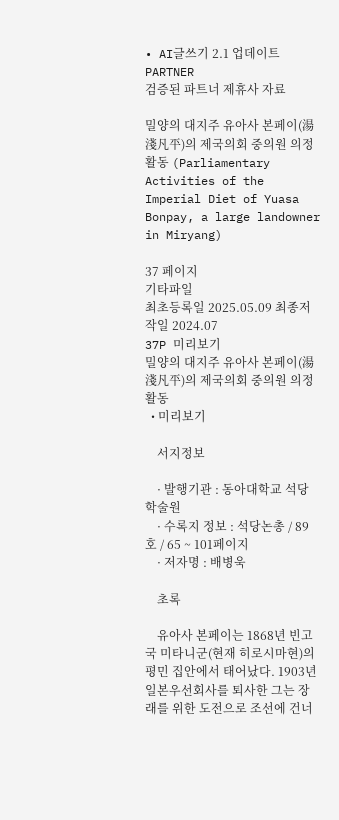• AI글쓰기 2.1 업데이트
PARTNER
검증된 파트너 제휴사 자료

밀양의 대지주 유아사 본페이(湯淺凡平)의 제국의회 중의원 의정 활동 (Parliamentary Activities of the Imperial Diet of Yuasa Bonpay, a large landowner in Miryang)

37 페이지
기타파일
최초등록일 2025.05.09 최종저작일 2024.07
37P 미리보기
밀양의 대지주 유아사 본페이(湯淺凡平)의 제국의회 중의원 의정 활동
  • 미리보기

    서지정보

    · 발행기관 : 동아대학교 석당학술원
    · 수록지 정보 : 석당논총 / 89호 / 65 ~ 101페이지
    · 저자명 : 배병욱

    초록

    유아사 본페이는 1868년 빈고국 미타니군(현재 히로시마현)의 평민 집안에서 태어났다. 1903년 일본우선회사를 퇴사한 그는 장래를 위한 도전으로 조선에 건너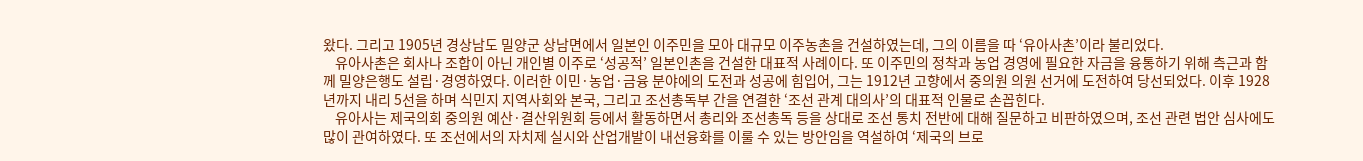왔다. 그리고 1905년 경상남도 밀양군 상남면에서 일본인 이주민을 모아 대규모 이주농촌을 건설하였는데, 그의 이름을 따 ‘유아사촌’이라 불리었다.
    유아사촌은 회사나 조합이 아닌 개인별 이주로 ‘성공적’ 일본인촌을 건설한 대표적 사례이다. 또 이주민의 정착과 농업 경영에 필요한 자금을 융통하기 위해 측근과 함께 밀양은행도 설립·경영하였다. 이러한 이민·농업·금융 분야에의 도전과 성공에 힘입어, 그는 1912년 고향에서 중의원 의원 선거에 도전하여 당선되었다. 이후 1928년까지 내리 5선을 하며 식민지 지역사회와 본국, 그리고 조선총독부 간을 연결한 ‘조선 관계 대의사’의 대표적 인물로 손꼽힌다.
    유아사는 제국의회 중의원 예산·결산위원회 등에서 활동하면서 총리와 조선총독 등을 상대로 조선 통치 전반에 대해 질문하고 비판하였으며, 조선 관련 법안 심사에도 많이 관여하였다. 또 조선에서의 자치제 실시와 산업개발이 내선융화를 이룰 수 있는 방안임을 역설하여 ‘제국의 브로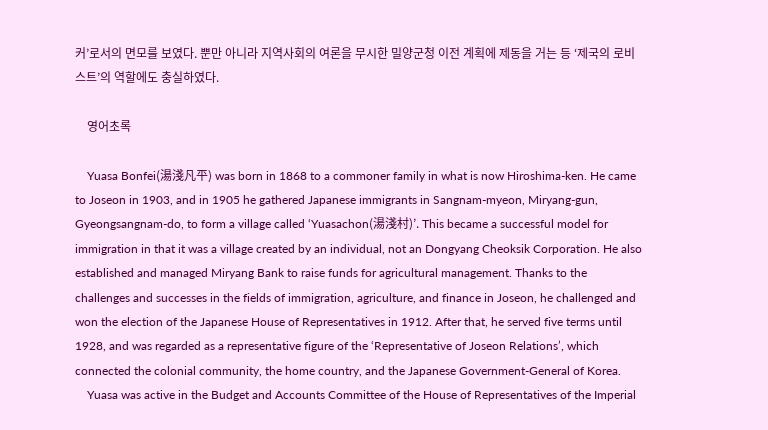커’로서의 면모를 보였다. 뿐만 아니라 지역사회의 여론을 무시한 밀양군청 이전 계획에 제동을 거는 등 ‘제국의 로비스트’의 역할에도 충실하였다.

    영어초록

    Yuasa Bonfei(湯淺凡平) was born in 1868 to a commoner family in what is now Hiroshima-ken. He came to Joseon in 1903, and in 1905 he gathered Japanese immigrants in Sangnam-myeon, Miryang-gun, Gyeongsangnam-do, to form a village called ‘Yuasachon(湯淺村)’. This became a successful model for immigration in that it was a village created by an individual, not an Dongyang Cheoksik Corporation. He also established and managed Miryang Bank to raise funds for agricultural management. Thanks to the challenges and successes in the fields of immigration, agriculture, and finance in Joseon, he challenged and won the election of the Japanese House of Representatives in 1912. After that, he served five terms until 1928, and was regarded as a representative figure of the ‘Representative of Joseon Relations’, which connected the colonial community, the home country, and the Japanese Government-General of Korea.
    Yuasa was active in the Budget and Accounts Committee of the House of Representatives of the Imperial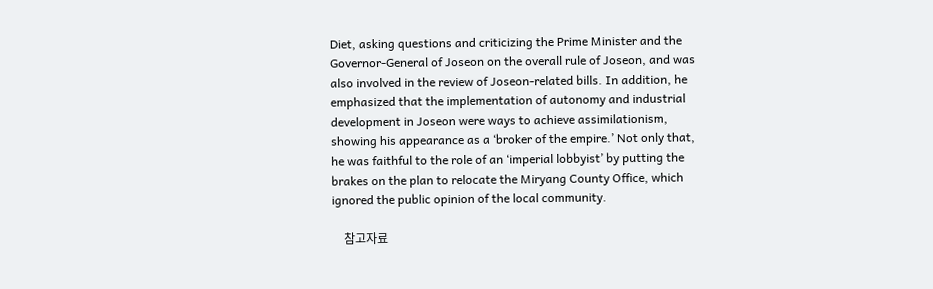Diet, asking questions and criticizing the Prime Minister and the Governor-General of Joseon on the overall rule of Joseon, and was also involved in the review of Joseon-related bills. In addition, he emphasized that the implementation of autonomy and industrial development in Joseon were ways to achieve assimilationism, showing his appearance as a ‘broker of the empire.’ Not only that, he was faithful to the role of an ‘imperial lobbyist’ by putting the brakes on the plan to relocate the Miryang County Office, which ignored the public opinion of the local community.

    참고자료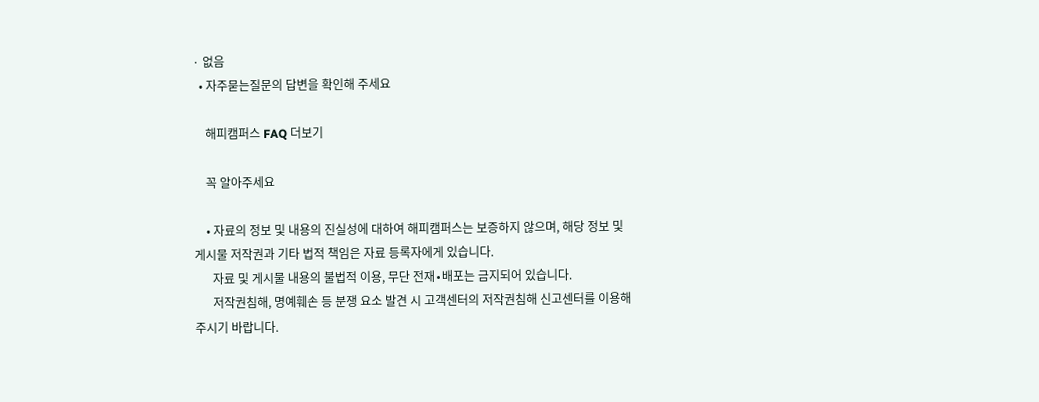· 없음
  • 자주묻는질문의 답변을 확인해 주세요

    해피캠퍼스 FAQ 더보기

    꼭 알아주세요

    • 자료의 정보 및 내용의 진실성에 대하여 해피캠퍼스는 보증하지 않으며, 해당 정보 및 게시물 저작권과 기타 법적 책임은 자료 등록자에게 있습니다.
      자료 및 게시물 내용의 불법적 이용, 무단 전재∙배포는 금지되어 있습니다.
      저작권침해, 명예훼손 등 분쟁 요소 발견 시 고객센터의 저작권침해 신고센터를 이용해 주시기 바랍니다.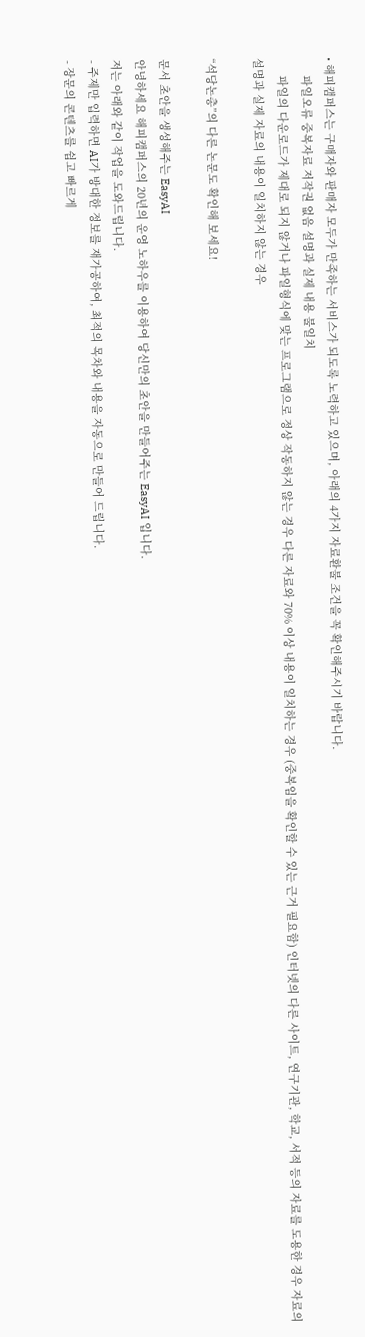• 해피캠퍼스는 구매자와 판매자 모두가 만족하는 서비스가 되도록 노력하고 있으며, 아래의 4가지 자료환불 조건을 꼭 확인해주시기 바랍니다.
      파일오류 중복자료 저작권 없음 설명과 실제 내용 불일치
      파일의 다운로드가 제대로 되지 않거나 파일형식에 맞는 프로그램으로 정상 작동하지 않는 경우 다른 자료와 70% 이상 내용이 일치하는 경우 (중복임을 확인할 수 있는 근거 필요함) 인터넷의 다른 사이트, 연구기관, 학교, 서적 등의 자료를 도용한 경우 자료의 설명과 실제 자료의 내용이 일치하지 않는 경우

“석당논총”의 다른 논문도 확인해 보세요!

문서 초안을 생성해주는 EasyAI
안녕하세요 해피캠퍼스의 20년의 운영 노하우를 이용하여 당신만의 초안을 만들어주는 EasyAI 입니다.
저는 아래와 같이 작업을 도와드립니다.
- 주제만 입력하면 AI가 방대한 정보를 재가공하여, 최적의 목차와 내용을 자동으로 만들어 드립니다.
- 장문의 콘텐츠를 쉽고 빠르게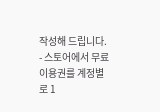작성해 드립니다.
- 스토어에서 무료 이용권를 계정별로 1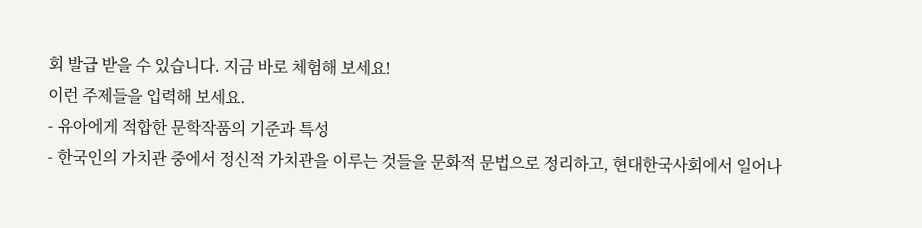회 발급 받을 수 있습니다. 지금 바로 체험해 보세요!
이런 주제들을 입력해 보세요.
- 유아에게 적합한 문학작품의 기준과 특성
- 한국인의 가치관 중에서 정신적 가치관을 이루는 것들을 문화적 문법으로 정리하고, 현대한국사회에서 일어나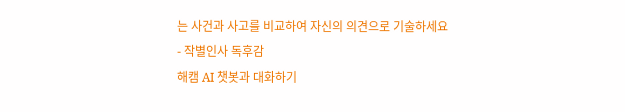는 사건과 사고를 비교하여 자신의 의견으로 기술하세요
- 작별인사 독후감
해캠 AI 챗봇과 대화하기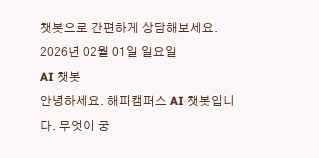챗봇으로 간편하게 상담해보세요.
2026년 02월 01일 일요일
AI 챗봇
안녕하세요. 해피캠퍼스 AI 챗봇입니다. 무엇이 궁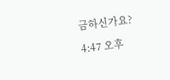금하신가요?
4:47 오후